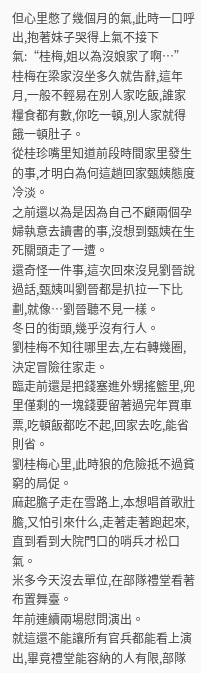但心里憋了幾個月的氣,此時一口呼出,抱著妹子哭得上氣不接下氣:“桂梅,姐以為沒娘家了啊…”
桂梅在梁家沒坐多久就告辭,這年月,一般不輕易在別人家吃飯,誰家糧食都有數,你吃一頓,別人家就得餓一頓肚子。
從桂珍嘴里知道前段時間家里發生的事,才明白為何這趟回家甄姨態度冷淡。
之前還以為是因為自己不顧兩個孕婦執意去讀書的事,沒想到甄姨在生死關頭走了一遭。
還奇怪一件事,這次回來沒見劉晉說過話,甄姨叫劉晉都是扒拉一下比劃,就像…劉晉聽不見一樣。
冬日的街頭,幾乎沒有行人。
劉桂梅不知往哪里去,左右轉幾圈,決定冒險往家走。
臨走前還是把錢塞進外甥搖籃里,兜里僅剩的一塊錢要留著過完年買車票,吃頓飯都吃不起,回家去吃,能省則省。
劉桂梅心里,此時狼的危險抵不過貧窮的局促。
麻起膽子走在雪路上,本想唱首歌壯膽,又怕引來什么,走著走著跑起來,直到看到大院門口的哨兵才松口氣。
米多今天沒去單位,在部隊禮堂看著布置舞臺。
年前連續兩場慰問演出。
就這還不能讓所有官兵都能看上演出,畢竟禮堂能容納的人有限,部隊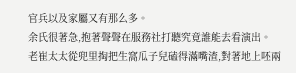官兵以及家屬又有那么多。
余氏很著急,抱著聲聲在服務社打聽究竟誰能去看演出。
老崔太太從兜里掏把生窩瓜子兒磕得滿嘴渣,對著地上呸兩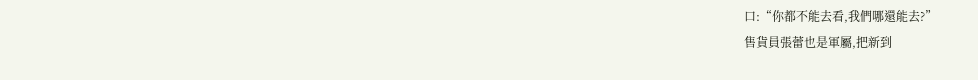口:“你都不能去看,我們哪還能去?”
售貨員張蕾也是軍屬,把新到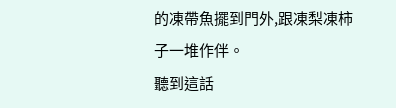的凍帶魚擺到門外,跟凍梨凍柿子一堆作伴。
聽到這話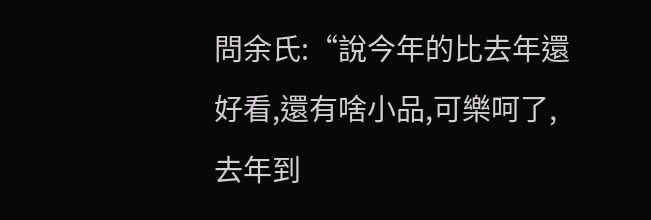問余氏:“說今年的比去年還好看,還有啥小品,可樂呵了,去年到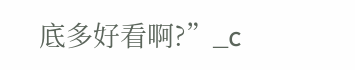底多好看啊?”_c